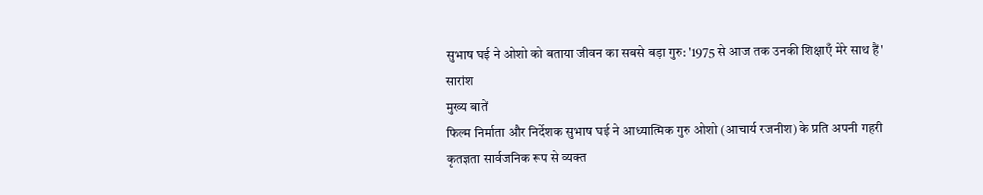सुभाष घई ने ओशो को बताया जीवन का सबसे बड़ा गुरु: '1975 से आज तक उनकी शिक्षाएँ मेरे साथ हैं'
सारांश
मुख्य बातें
फिल्म निर्माता और निर्देशक सुभाष घई ने आध्यात्मिक गुरु ओशो (आचार्य रजनीश) के प्रति अपनी गहरी कृतज्ञता सार्वजनिक रूप से व्यक्त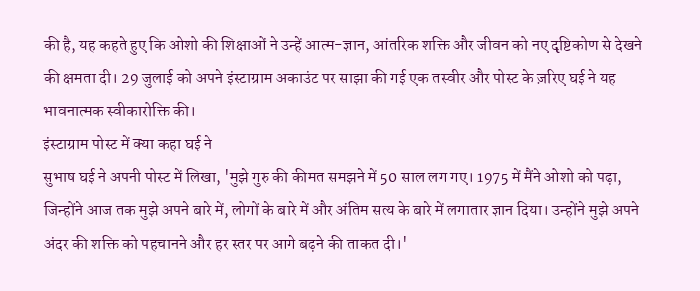की है, यह कहते हुए कि ओशो की शिक्षाओं ने उन्हें आत्म-ज्ञान, आंतरिक शक्ति और जीवन को नए दृष्टिकोण से देखने की क्षमता दी। 29 जुलाई को अपने इंस्टाग्राम अकाउंट पर साझा की गई एक तस्वीर और पोस्ट के ज़रिए घई ने यह भावनात्मक स्वीकारोक्ति की।
इंस्टाग्राम पोस्ट में क्या कहा घई ने
सुभाष घई ने अपनी पोस्ट में लिखा, 'मुझे गुरु की कीमत समझने में 50 साल लग गए। 1975 में मैंने ओशो को पढ़ा, जिन्होंने आज तक मुझे अपने बारे में, लोगों के बारे में और अंतिम सत्य के बारे में लगातार ज्ञान दिया। उन्होंने मुझे अपने अंदर की शक्ति को पहचानने और हर स्तर पर आगे बढ़ने की ताकत दी।'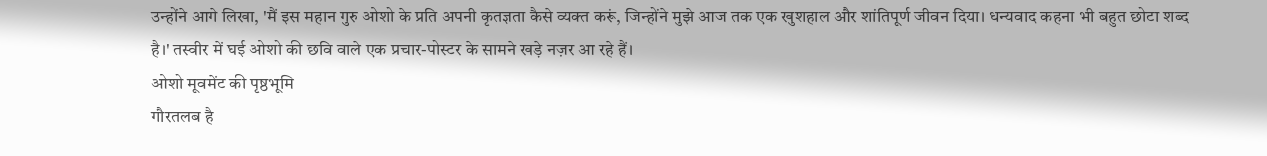उन्होंने आगे लिखा, 'मैं इस महान गुरु ओशो के प्रति अपनी कृतज्ञता कैसे व्यक्त करूं, जिन्होंने मुझे आज तक एक खुशहाल और शांतिपूर्ण जीवन दिया। धन्यवाद कहना भी बहुत छोटा शब्द है।' तस्वीर में घई ओशो की छवि वाले एक प्रचार-पोस्टर के सामने खड़े नज़र आ रहे हैं।
ओशो मूवमेंट की पृष्ठभूमि
गौरतलब है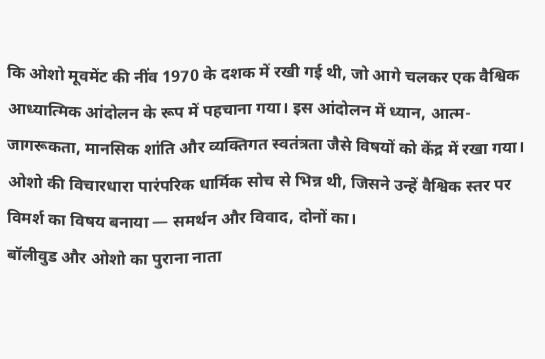कि ओशो मूवमेंट की नींव 1970 के दशक में रखी गई थी, जो आगे चलकर एक वैश्विक आध्यात्मिक आंदोलन के रूप में पहचाना गया। इस आंदोलन में ध्यान, आत्म-जागरूकता, मानसिक शांति और व्यक्तिगत स्वतंत्रता जैसे विषयों को केंद्र में रखा गया। ओशो की विचारधारा पारंपरिक धार्मिक सोच से भिन्न थी, जिसने उन्हें वैश्विक स्तर पर विमर्श का विषय बनाया — समर्थन और विवाद, दोनों का।
बॉलीवुड और ओशो का पुराना नाता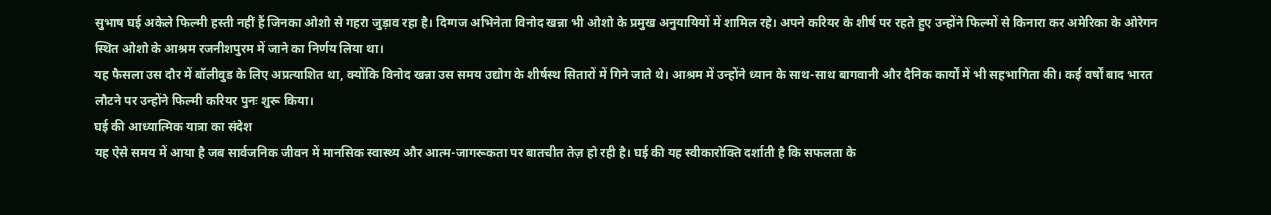सुभाष घई अकेले फिल्मी हस्ती नहीं हैं जिनका ओशो से गहरा जुड़ाव रहा है। दिग्गज अभिनेता विनोद खन्ना भी ओशो के प्रमुख अनुयायियों में शामिल रहे। अपने करियर के शीर्ष पर रहते हुए उन्होंने फिल्मों से किनारा कर अमेरिका के ओरेगन स्थित ओशो के आश्रम रजनीशपुरम में जाने का निर्णय लिया था।
यह फैसला उस दौर में बॉलीवुड के लिए अप्रत्याशित था, क्योंकि विनोद खन्ना उस समय उद्योग के शीर्षस्थ सितारों में गिने जाते थे। आश्रम में उन्होंने ध्यान के साथ-साथ बागवानी और दैनिक कार्यों में भी सहभागिता की। कई वर्षों बाद भारत लौटने पर उन्होंने फिल्मी करियर पुनः शुरू किया।
घई की आध्यात्मिक यात्रा का संदेश
यह ऐसे समय में आया है जब सार्वजनिक जीवन में मानसिक स्वास्थ्य और आत्म-जागरूकता पर बातचीत तेज़ हो रही है। घई की यह स्वीकारोक्ति दर्शाती है कि सफलता के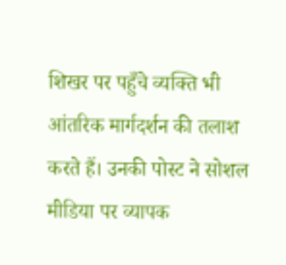शिखर पर पहुँचे व्यक्ति भी आंतरिक मार्गदर्शन की तलाश करते हैं। उनकी पोस्ट ने सोशल मीडिया पर व्यापक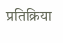प्रतिक्रिया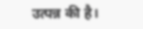उत्पन्न की है।